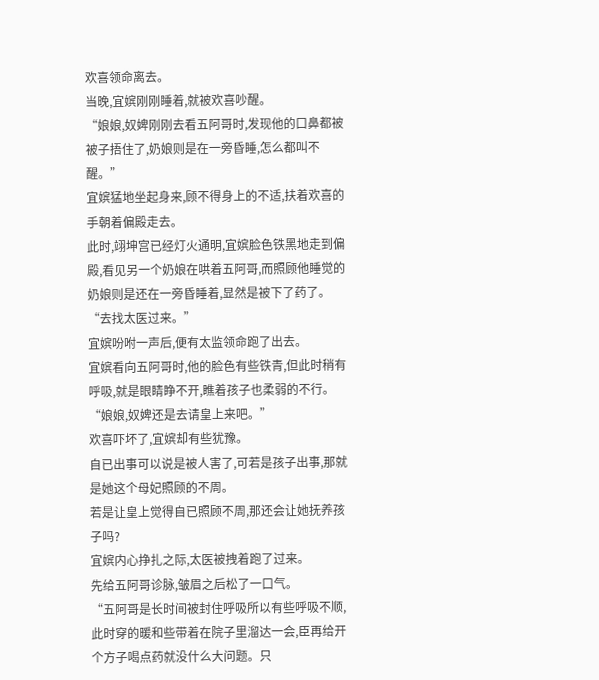欢喜领命离去。
当晚,宜嫔刚刚睡着,就被欢喜吵醒。
“娘娘,奴婢刚刚去看五阿哥时,发现他的口鼻都被被子捂住了,奶娘则是在一旁昏睡,怎么都叫不醒。”
宜嫔猛地坐起身来,顾不得身上的不适,扶着欢喜的手朝着偏殿走去。
此时,翊坤宫已经灯火通明,宜嫔脸色铁黑地走到偏殿,看见另一个奶娘在哄着五阿哥,而照顾他睡觉的奶娘则是还在一旁昏睡着,显然是被下了药了。
“去找太医过来。”
宜嫔吩咐一声后,便有太监领命跑了出去。
宜嫔看向五阿哥时,他的脸色有些铁青,但此时稍有呼吸,就是眼睛睁不开,瞧着孩子也柔弱的不行。
“娘娘,奴婢还是去请皇上来吧。”
欢喜吓坏了,宜嫔却有些犹豫。
自已出事可以说是被人害了,可若是孩子出事,那就是她这个母妃照顾的不周。
若是让皇上觉得自已照顾不周,那还会让她抚养孩子吗?
宜嫔内心挣扎之际,太医被拽着跑了过来。
先给五阿哥诊脉,皱眉之后松了一口气。
“五阿哥是长时间被封住呼吸所以有些呼吸不顺,此时穿的暖和些带着在院子里溜达一会,臣再给开个方子喝点药就没什么大问题。只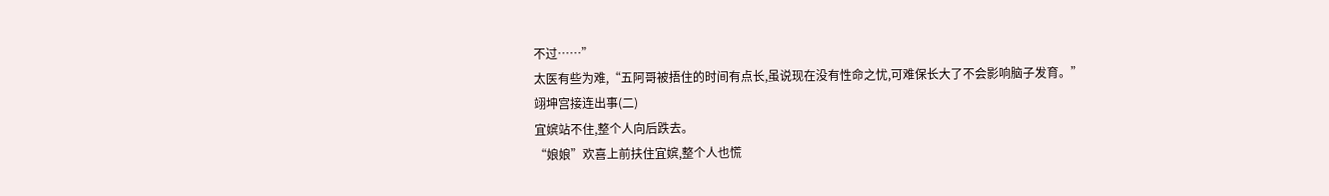不过……”
太医有些为难,“五阿哥被捂住的时间有点长,虽说现在没有性命之忧,可难保长大了不会影响脑子发育。”
翊坤宫接连出事(二)
宜嫔站不住,整个人向后跌去。
“娘娘”欢喜上前扶住宜嫔,整个人也慌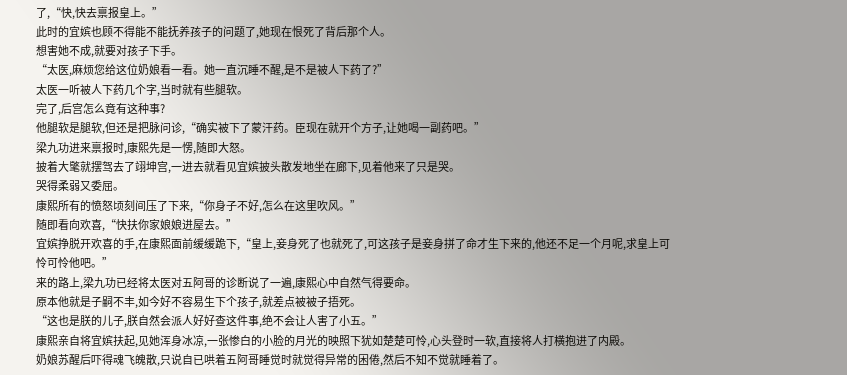了,“快,快去禀报皇上。”
此时的宜嫔也顾不得能不能抚养孩子的问题了,她现在恨死了背后那个人。
想害她不成,就要对孩子下手。
“太医,麻烦您给这位奶娘看一看。她一直沉睡不醒,是不是被人下药了?”
太医一听被人下药几个字,当时就有些腿软。
完了,后宫怎么竟有这种事?
他腿软是腿软,但还是把脉问诊,“确实被下了蒙汗药。臣现在就开个方子,让她喝一副药吧。”
梁九功进来禀报时,康熙先是一愣,随即大怒。
披着大氅就摆驾去了翊坤宫,一进去就看见宜嫔披头散发地坐在廊下,见着他来了只是哭。
哭得柔弱又委屈。
康熙所有的愤怒顷刻间压了下来,“你身子不好,怎么在这里吹风。”
随即看向欢喜,“快扶你家娘娘进屋去。”
宜嫔挣脱开欢喜的手,在康熙面前缓缓跪下,“皇上,妾身死了也就死了,可这孩子是妾身拼了命才生下来的,他还不足一个月呢,求皇上可怜可怜他吧。”
来的路上,梁九功已经将太医对五阿哥的诊断说了一遍,康熙心中自然气得要命。
原本他就是子嗣不丰,如今好不容易生下个孩子,就差点被被子捂死。
“这也是朕的儿子,朕自然会派人好好查这件事,绝不会让人害了小五。”
康熙亲自将宜嫔扶起,见她浑身冰凉,一张惨白的小脸的月光的映照下犹如楚楚可怜,心头登时一软,直接将人打横抱进了内殿。
奶娘苏醒后吓得魂飞魄散,只说自已哄着五阿哥睡觉时就觉得异常的困倦,然后不知不觉就睡着了。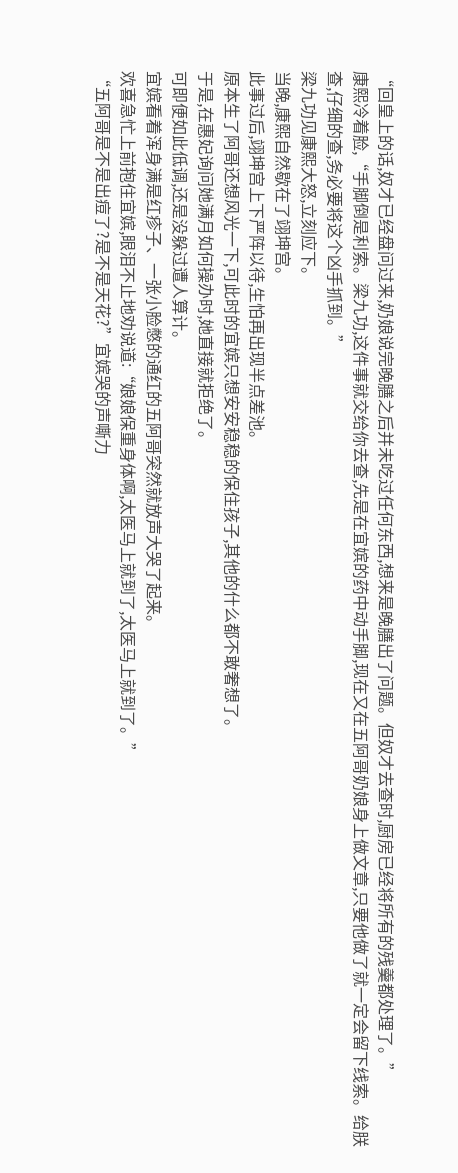“回皇上的话,奴才已经盘问过来,奶娘说完晚膳之后并未吃过任何东西,想来是晚膳出了问题。但奴才去查时,厨房已经将所有的残羹都处理了。”
康熙冷着脸,“手脚倒是利索。梁九功,这件事就交给你去查,先是在宜嫔的药中动手脚,现在又在五阿哥奶娘身上做文章,只要他做了就一定会留下线索。给朕查,仔细的查,务必要将这个凶手抓到。”
梁九功见康熙大怒,立刻应下。
当晚,康熙自然歇在了翊坤宫。
此事过后,翊坤宫上下严阵以待,生怕再出现半点差池。
原本生了阿哥还想风光一下,可此时的宜嫔只想安安稳稳的保住孩子,其他的什么都不敢奢想了。
于是,在惠妃询问她满月如何操办时,她直接就拒绝了。
可即便如此低调,还是没躲过遭人算计。
宜嫔看着浑身满是红疹子、一张小脸憋的通红的五阿哥突然就放声大哭了起来。
欢喜急忙上前抱住宜嫔,眼泪不止地劝说道:“娘娘保重身体啊,太医马上就到了,太医马上就到了。”
“五阿哥是不是出痘了?是不是天花?”宜嫔哭的声嘶力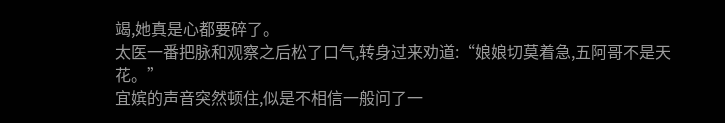竭,她真是心都要碎了。
太医一番把脉和观察之后松了口气,转身过来劝道:“娘娘切莫着急,五阿哥不是天花。”
宜嫔的声音突然顿住,似是不相信一般问了一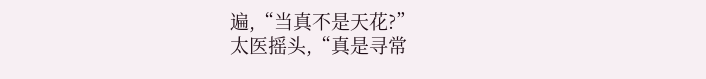遍,“当真不是天花?”
太医摇头,“真是寻常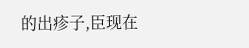的出疹子,臣现在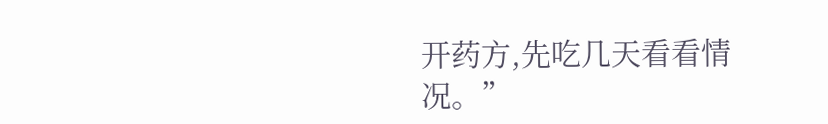开药方,先吃几天看看情况。”